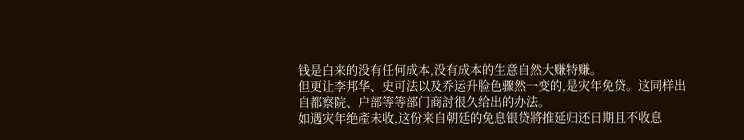钱是白来的没有任何成本,没有成本的生意自然大赚特赚。
但更让李邦华、史可法以及乔运升脸色骤然一变的,是灾年免贷。这同样出自都察院、户部等等部门商討很久给出的办法。
如遇灾年绝產未收,这份来自朝廷的免息银贷將推延归还日期且不收息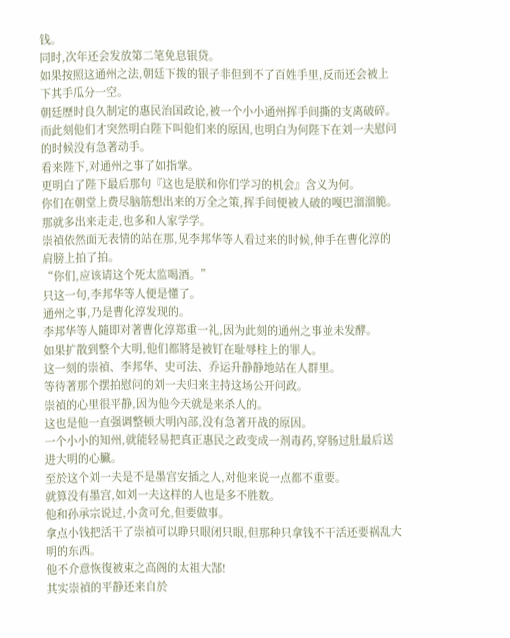钱。
同时,次年还会发放第二笔免息银贷。
如果按照这通州之法,朝廷下拨的银子非但到不了百姓手里,反而还会被上下其手瓜分一空。
朝廷歷时良久制定的惠民治国政论,被一个小小通州挥手间撕的支离破碎。
而此刻他们才突然明白陛下叫他们来的原因,也明白为何陛下在刘一夫慰问的时候没有急著动手。
看来陛下,对通州之事了如指掌。
更明白了陛下最后那句『这也是朕和你们学习的机会』含义为何。
你们在朝堂上费尽脑筋想出来的万全之策,挥手间便被人破的嘎巴溜溜脆。
那就多出来走走,也多和人家学学。
崇禎依然面无表情的站在那,见李邦华等人看过来的时候,伸手在曹化淳的肩膀上拍了拍。
“你们,应该请这个死太监喝酒。”
只这一句,李邦华等人便是懂了。
通州之事,乃是曹化淳发现的。
李邦华等人隨即对著曹化淳郑重一礼,因为此刻的通州之事並未发酵。
如果扩散到整个大明,他们都將是被钉在耻辱柱上的罪人。
这一刻的崇禎、李邦华、史可法、乔运升静静地站在人群里。
等待著那个摆拍慰问的刘一夫归来主持这场公开问政。
崇禎的心里很平静,因为他今天就是来杀人的。
这也是他一直强调整顿大明內部,没有急著开战的原因。
一个小小的知州,就能轻易把真正惠民之政变成一剂毒药,穿肠过肚最后送进大明的心臟。
至於这个刘一夫是不是墨宫安插之人,对他来说一点都不重要。
就算没有墨宫,如刘一夫这样的人也是多不胜数。
他和孙承宗说过,小贪可允,但要做事。
拿点小钱把活干了崇禎可以睁只眼闭只眼,但那种只拿钱不干活还要祸乱大明的东西。
他不介意恢復被束之高阁的太祖大郜!
其实崇禎的平静还来自於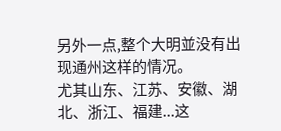另外一点,整个大明並没有出现通州这样的情况。
尤其山东、江苏、安徽、湖北、浙江、福建...这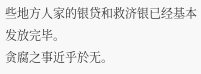些地方人家的银贷和救济银已经基本发放完毕。
贪腐之事近乎於无。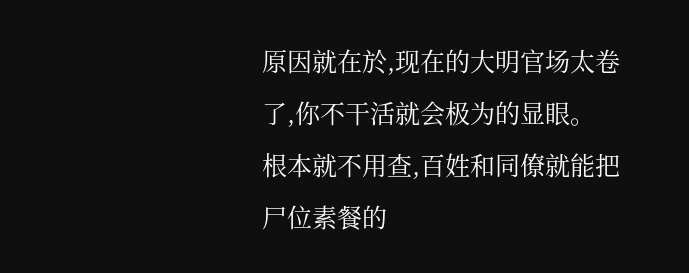原因就在於,现在的大明官场太卷了,你不干活就会极为的显眼。
根本就不用查,百姓和同僚就能把尸位素餐的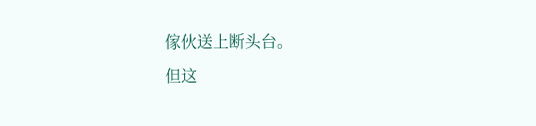傢伙送上断头台。
但这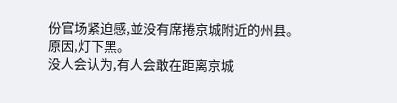份官场紧迫感,並没有席捲京城附近的州县。
原因,灯下黑。
没人会认为,有人会敢在距离京城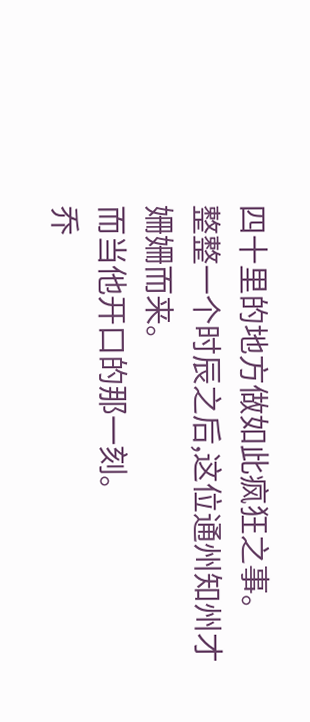四十里的地方做如此疯狂之事。
整整一个时辰之后,这位通州知州才姍姍而来。
而当他开口的那一刻。
乔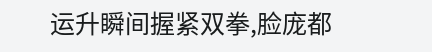运升瞬间握紧双拳,脸庞都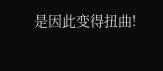是因此变得扭曲!